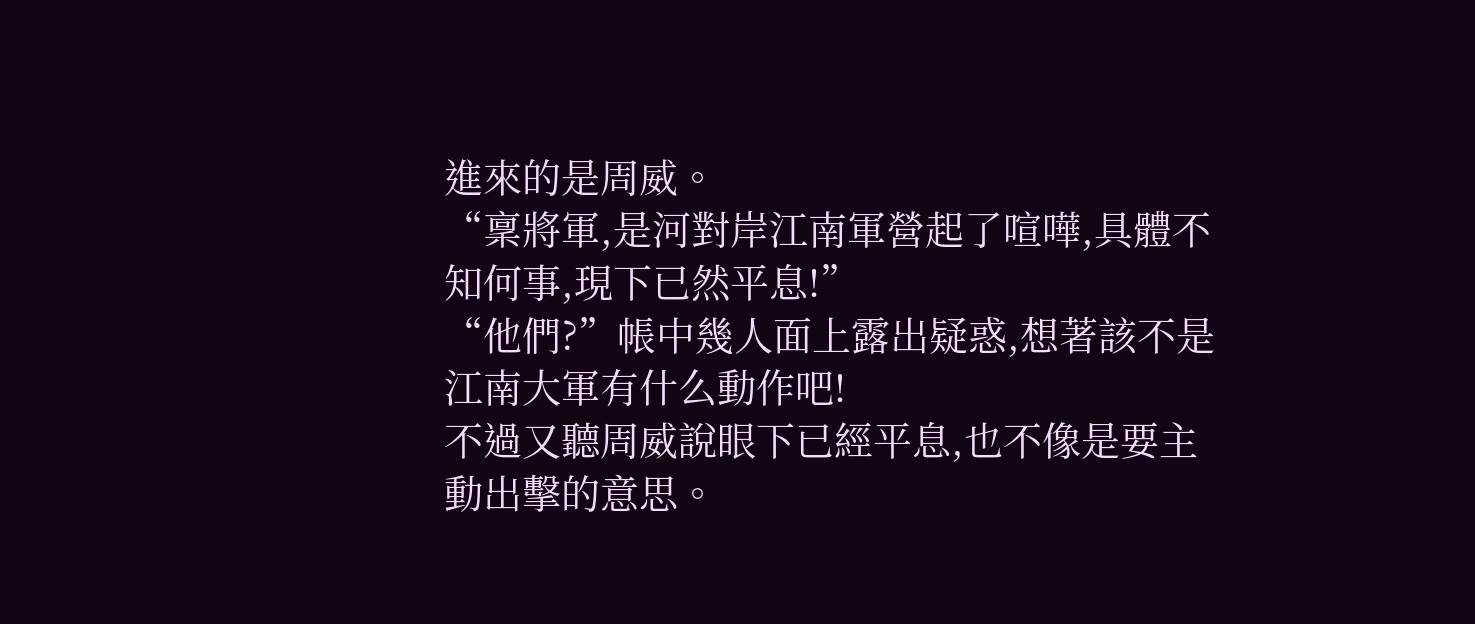進來的是周威。
“稟將軍,是河對岸江南軍營起了喧嘩,具體不知何事,現下已然平息!”
“他們?”帳中幾人面上露出疑惑,想著該不是江南大軍有什么動作吧!
不過又聽周威說眼下已經平息,也不像是要主動出擊的意思。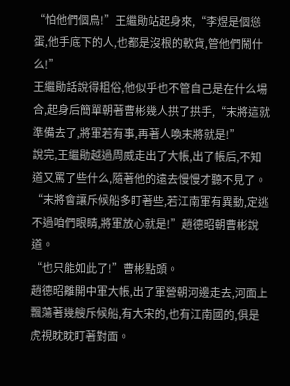“怕他們個鳥!”王繼勛站起身來,“李煜是個慫蛋,他手底下的人,也都是沒根的軟貨,管他們鬧什么!”
王繼勛話說得粗俗,他似乎也不管自己是在什么場合,起身后簡單朝著曹彬幾人拱了拱手,“末將這就準備去了,將軍若有事,再著人喚末將就是!”
說完,王繼勛越過周威走出了大帳,出了帳后,不知道又罵了些什么,隨著他的遠去慢慢才聽不見了。
“末將會讓斥候船多盯著些,若江南軍有異動,定逃不過咱們眼睛,將軍放心就是!”趙德昭朝曹彬說道。
“也只能如此了!”曹彬點頭。
趙德昭離開中軍大帳,出了軍營朝河邊走去,河面上飄蕩著幾艘斥候船,有大宋的,也有江南國的,俱是虎視眈眈盯著對面。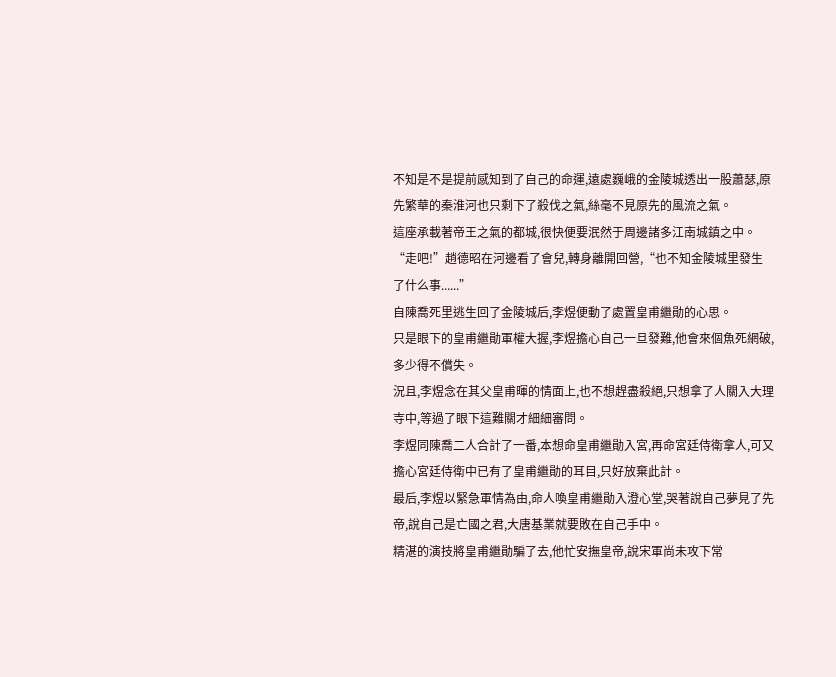不知是不是提前感知到了自己的命運,遠處巍峨的金陵城透出一股蕭瑟,原先繁華的秦淮河也只剩下了殺伐之氣,絲毫不見原先的風流之氣。
這座承載著帝王之氣的都城,很快便要泯然于周邊諸多江南城鎮之中。
“走吧!”趙德昭在河邊看了會兒,轉身離開回營,“也不知金陵城里發生了什么事......”
自陳喬死里逃生回了金陵城后,李煜便動了處置皇甫繼勛的心思。
只是眼下的皇甫繼勛軍權大握,李煜擔心自己一旦發難,他會來個魚死網破,多少得不償失。
況且,李煜念在其父皇甫暉的情面上,也不想趕盡殺絕,只想拿了人關入大理寺中,等過了眼下這難關才細細審問。
李煜同陳喬二人合計了一番,本想命皇甫繼勛入宮,再命宮廷侍衛拿人,可又擔心宮廷侍衛中已有了皇甫繼勛的耳目,只好放棄此計。
最后,李煜以緊急軍情為由,命人喚皇甫繼勛入澄心堂,哭著說自己夢見了先帝,說自己是亡國之君,大唐基業就要敗在自己手中。
精湛的演技將皇甫繼勛騙了去,他忙安撫皇帝,說宋軍尚未攻下常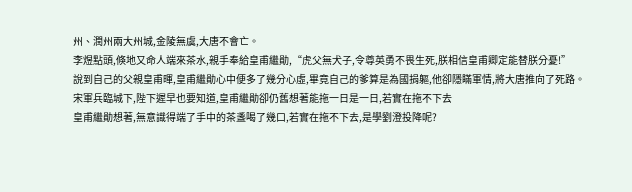州、潤州兩大州城,金陵無虞,大唐不會亡。
李煜點頭,倏地又命人端來茶水,親手奉給皇甫繼勛,“虎父無犬子,令尊英勇不畏生死,朕相信皇甫卿定能替朕分憂!”
說到自己的父親皇甫暉,皇甫繼勛心中便多了幾分心虛,畢竟自己的爹算是為國捐軀,他卻隱瞞軍情,將大唐推向了死路。
宋軍兵臨城下,陛下遲早也要知道,皇甫繼勛卻仍舊想著能拖一日是一日,若實在拖不下去
皇甫繼勛想著,無意識得端了手中的茶盞喝了幾口,若實在拖不下去,是學劉澄投降呢?